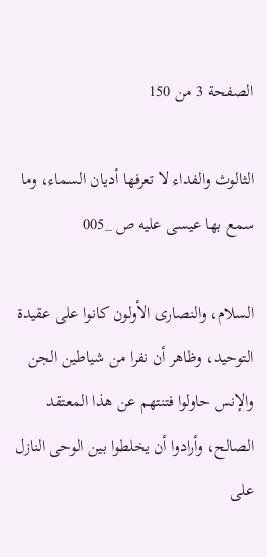الصفحة 3 من 150

الثالوث والفداء لا تعرفها أديان السماء، وما سمع بها عيسى عليه ص _005

السلام، والنصارى الأولون كانوا على عقيدة التوحيد، وظاهر أن نفرا من شياطين الجن والإنس حاولوا فتنتهم عن هذا المعتقد الصالح، وأرادوا أن يخلطوا بين الوحى النازل على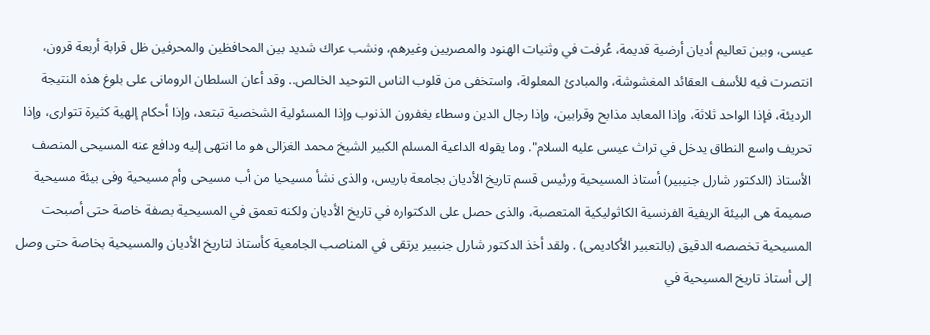عيسى، وبين تعاليم أديان أرضية قديمة، عُرفت في وثنيات الهنود والمصريين وغيرهم، ونشب عراك شديد بين المحافظين والمحرفين ظل قرابة أربعة قرون، انتصرت فيه للأسف العقائد المغشوشة، والمبادئ المعلولة، واستخفى من قلوب الناس التوحيد الخالص.. وقد أعان السلطان الرومانى على بلوغ هذه النتيجة الرديئة، فإذا الواحد ثلاثة، وإذا المعابد مذابح وقرابين، وإذا رجال الدين وسطاء يغفرون الذنوب وإذا المسئولية الشخصية تبتعد، وإذا أحكام إلهية كثيرة تتوارى، وإذا تحريف واسع النطاق يدخل في تراث عيسى عليه السلام". وما يقوله الداعية المسلم الكبير الشيخ محمد الغزالى هو ما انتهى إليه ودافع عنه المسيحى المنصف الأستاذ (الدكتور شارل جنيبير) أستاذ المسيحية ورئيس قسم تاريخ الأديان بجامعة باريس، والذى نشأ مسيحيا من أب مسيحى وأم مسيحية وفى بيئة مسيحية صميمة هى البيئة الريفية الفرنسية الكاثوليكية المتعصبة، والذى حصل على الدكتواره في تاريخ الأديان ولكنه تعمق في المسيحية بصفة خاصة حتى أصبحت المسيحية تخصصه الدقيق (بالتعبير الأكاديمى) . ولقد أخذ الدكتور شارل جنبيير يرتقى في المناصب الجامعية كأستاذ لتاريخ الأديان والمسيحية بخاصة حتى وصل إلى أستاذ تاريخ المسيحية في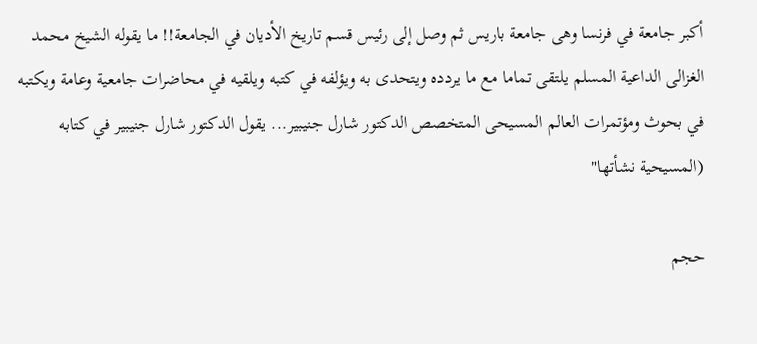أكبر جامعة في فرنسا وهى جامعة باريس ثم وصل إلى رئيس قسم تاريخ الأديان في الجامعة!! ما يقوله الشيخ محمد الغزالى الداعية المسلم يلتقى تماما مع ما يردده ويتحدى به ويؤلفه في كتبه ويلقيه في محاضرات جامعية وعامة ويكتبه في بحوث ومؤتمرات العالم المسيحى المتخصص الدكتور شارل جنيبير... يقول الدكتور شارل جنيبير في كتابه (المسيحية نشأتها"

حجم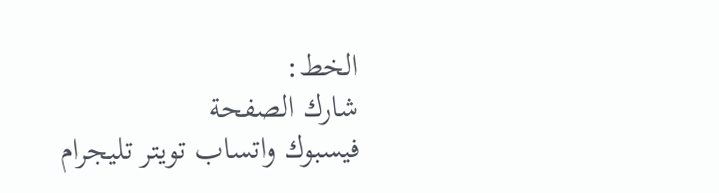الخط:
شارك الصفحة
فيسبوك واتساب تويتر تليجرام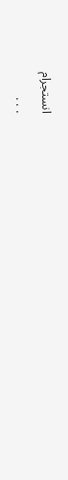انستجرام
. . .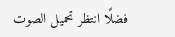فضلًا انتظر تحميل الصوت